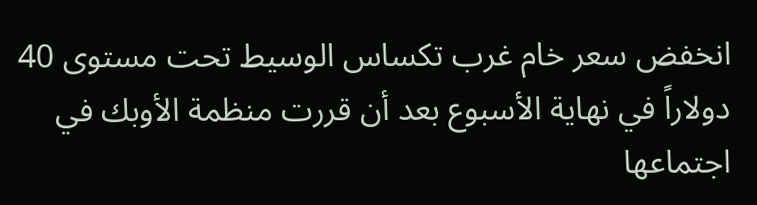انخفض سعر خام غرب تكساس الوسيط تحت مستوى 40 دولاراً في نهاية الأسبوع بعد أن قررت منظمة الأوبك في اجتماعها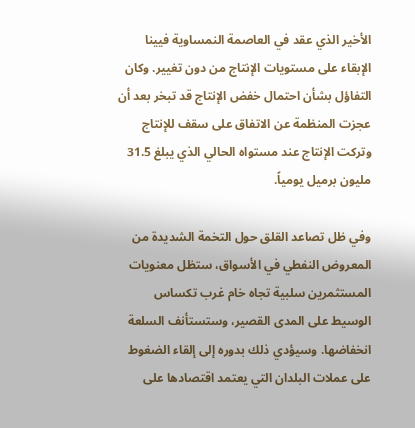الأخير الذي عقد في العاصمة النمساوية فيينا الإبقاء على مستويات الإنتاج من دون تغيير. وكان التفاؤل بشأن احتمال خفض الإنتاج قد تبخر بعد أن عجزت المنظمة عن الاتفاق على سقف للإنتاج وتركت الإنتاج عند مستواه الحالي الذي يبلغ 31.5 مليون برميل يومياً.

وفي ظل تصاعد القلق حول التخمة الشديدة من المعروض النفطي في الأسواق، ستظل معنويات المستثمرين سلبية تجاه خام غرب تكساس الوسيط على المدى القصير، وستستأنف السلعة انخفاضها. وسيؤدي ذلك بدوره إلى إلقاء الضغوط على عملات البلدان التي يعتمد اقتصادها على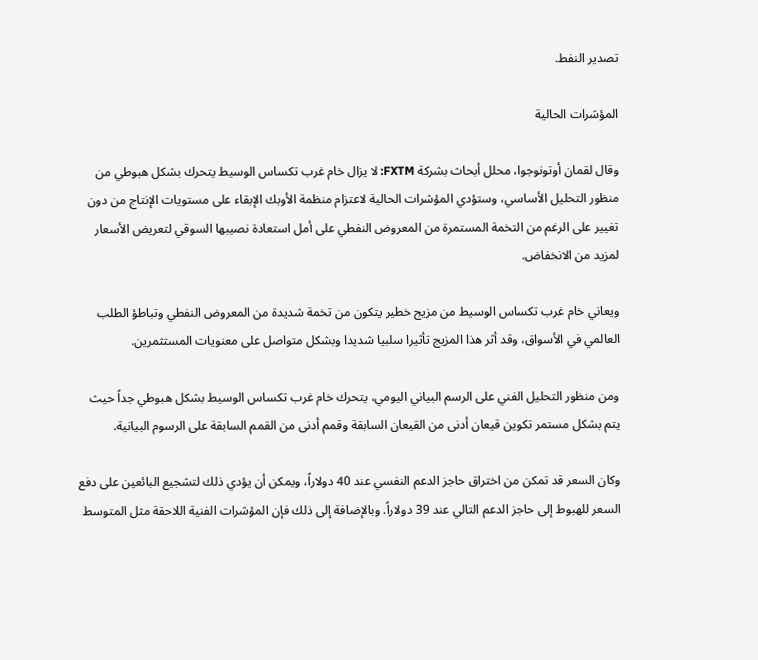تصدير النفط.

المؤشرات الحالية

وقال لقمان أوتونوجوا، محلل أبحاث بشركة FXTM: لا يزال خام غرب تكساس الوسيط يتحرك بشكل هبوطي من منظور التحليل الأساسي، وستؤدي المؤشرات الحالية لاعتزام منظمة الأوبك الإبقاء على مستويات الإنتاج من دون تغيير على الرغم من التخمة المستمرة من المعروض النفطي على أمل استعادة نصيبها السوقي لتعريض الأسعار لمزيد من الانخفاض.

ويعاني خام غرب تكساس الوسيط من مزيج خطير يتكون من تخمة شديدة من المعروض النفطي وتباطؤ الطلب العالمي في الأسواق، وقد أثر هذا المزيج تأثيرا سلبيا شديدا وبشكل متواصل على معنويات المستثمرين.

ومن منظور التحليل الفني على الرسم البياني اليومي، يتحرك خام غرب تكساس الوسيط بشكل هبوطي جداً حيث يتم بشكل مستمر تكوين قيعان أدنى من القيعان السابقة وقمم أدنى من القمم السابقة على الرسوم البيانية.

وكان السعر قد تمكن من اختراق حاجز الدعم النفسي عند 40 دولاراً، ويمكن أن يؤدي ذلك لتشجيع البائعين على دفع السعر للهبوط إلى حاجز الدعم التالي عند 39 دولاراً. وبالإضافة إلى ذلك فإن المؤشرات الفنية اللاحقة مثل المتوسط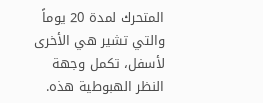المتحرك لمدة 20 يوماً والتي تشير هي الأخرى لأسفل، تكمل وجهة النظر الهبوطية هذه.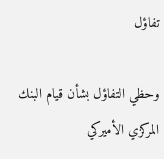تفاؤل

وحظي التفاؤل بشأن قيام البنك المركزي الأميركي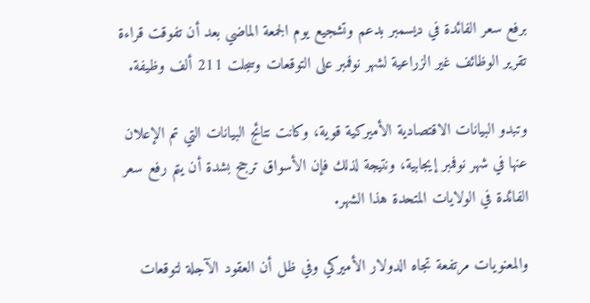برفع سعر الفائدة في ديسمبر بدعم وتشجيع يوم الجمعة الماضي بعد أن تفوقت قراءة تقرير الوظائف غير الزراعية لشهر نوفمبر على التوقعات وسجلت 211 ألف وظيفة.

وتبدو البيانات الاقتصادية الأميركية قوية، وكانت نتائج البيانات التي تم الإعلان عنها في شهر نوفمبر إيجابية، ونتيجة لذلك فإن الأسواق ترجح بشدة أن يتم رفع سعر الفائدة في الولايات المتحدة هذا الشهر.

والمعنويات مرتفعة تجاه الدولار الأميركي وفي ظل أن العقود الآجلة لتوقعات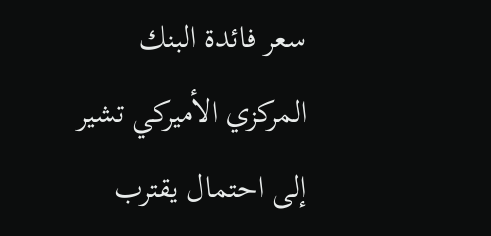سعر فائدة البنك المركزي الأميركي تشير إلى احتمال يقترب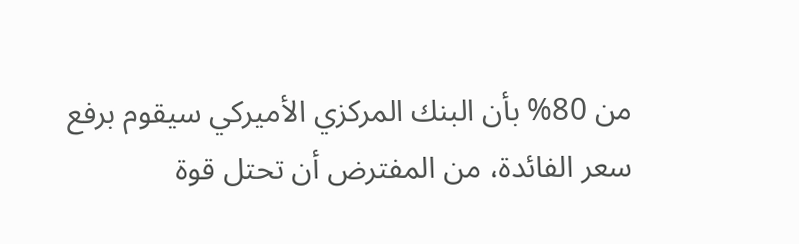من 80% بأن البنك المركزي الأميركي سيقوم برفع سعر الفائدة، من المفترض أن تحتل قوة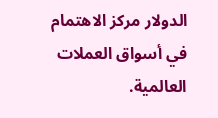الدولار مركز الاهتمام في أسواق العملات العالمية.